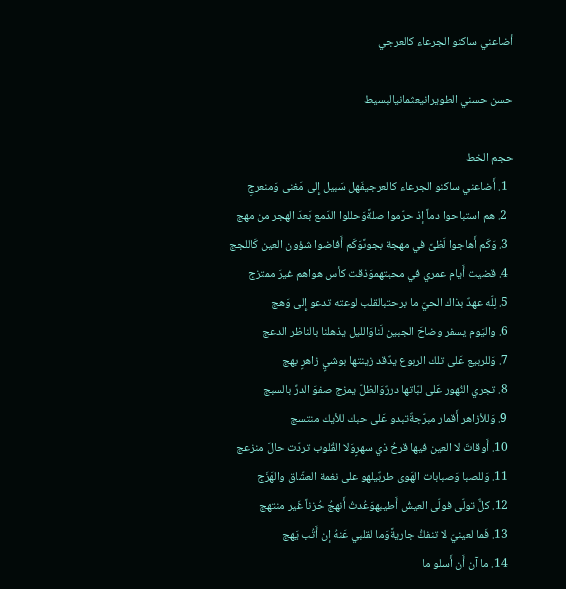أضاعني ساكنو الجرعاء كالعرجي

حسن حسني الطويرانيعثمانيالبسيط

حجم الخط
  1. أَضاعني ساكنو الجرعاء كالعرجيفَهل سَبيل إِلى مَغنى وَمنعرجِ
  2. هم استباحوا دماً إذ حرّموا صلةًوَحللوا الدَمع بَعدَ الهجر من مهج
  3. وَكَم أَهاجوا لَظىً في مهجة بجوىًوَكَم أَفاضوا شؤون العين كَاللجج
  4. قضيت أَيام عمري في محبتهموَذقت كأس هواهم غيرَ ممتزج
  5. لِلّه عهدٌ بذاك الحيّ ما برحتبالقلب لوعته تدعو إِلى وَهج
  6. واليَوم يسفر وضاحَ الجبين لَناوَالليل يذهلنا بالناظر الدعج
  7. وَللربيع عَلى تلك الربوع يدٌقد زينتها بوشيٍ زاهرٍ بهج
  8. تجري النُهور عَلى لبّاتها دررٌوَالظلّ يمزج صفوَ الدرِّ بالسبج
  9. وَللأزاهر أَقمار مبرّجةٌتبدو عَلى حبك للأيك منتسج
  10. أَوقاتَ لا العين فيها قرحُ ذي سهرٍوَلا القُلوب تردّت حالَ منزعج
  11. وَللصبا وَصبابات الهَوى طربٌيلهو على نغمة العشّاق والهَزَج
  12. كلٌّ تولّى فولّى العيشُ أَطيبهوَعُدتُ أَنهجُ حُزناً غَير منتهج
  13. فَما لعينيّ لا تنفكُّ جاريةًوَما لقلبي عَنهُ إن أَتُب يَهج
  14. ما آن أَن أَسلو ما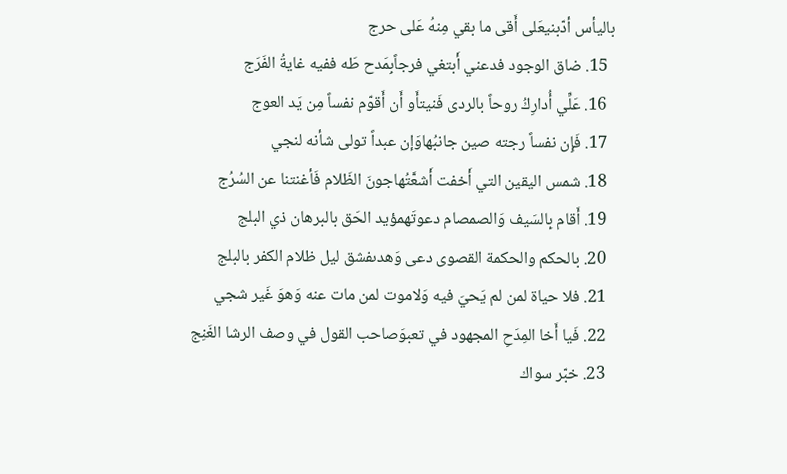باليأس أدّبنيعَلى أَقى ما بقي مِنهُ عَلى حرج
  15. ضاق الوجود فدعني أَبتغي فرجاًبِمَدح طَه ففيه غايةُ الفَرَج
  16. عَلِّي أُدارِكُ روحاً بالردى فَنيتأَو أَن أَقوّم نفساً مِن يَد العوج
  17. فَإِن نفساً رجته صين جانبُهاوَإن عبداً تولى شأنه لنجي
  18. شمس اليقين التي أَخفت أَشعَّتُهاجونَ الظَلام فَأغنتنا عن السُرُج
  19. أَقام بِالسَيف وَالصمصام دعوتَهمؤيد الحَق بالبرهان ذي البلج
  20. بالحكم والحكمة القصوى دعى وَهدىفشق ليل ظلام الكفر بالبلج
  21. فلا حياة لمن لم يَحيَ فيه وَلاموت لمن مات عنه وَهوَ غَير شجي
  22. فَيا أَخا المِدَحِ المجهود في تعبوَصاحب القول في وصف الرشا الغَنِج
  23. خبّر سواك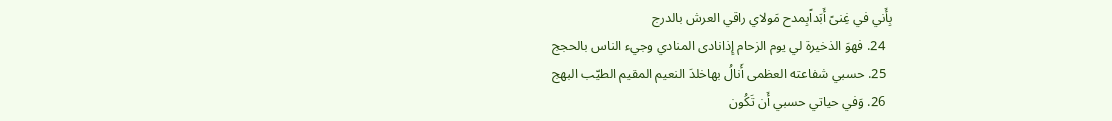بِأَني في غِنىً أَبَداًبِمدح مَولاي راقي العرش بالدرج
  24. فهوَ الذخيرة لي يوم الزحام إِذانادى المنادي وجيء الناس بالحجج
  25. حسبي شفاعته العظمى أَنالُ بهاخلدَ النعيم المقيم الطيّب البهج
  26. وَفي حياتي حسبي أَن تَكُون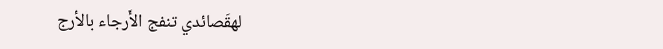لهقَصائدي تنفج الأَرجاء بالأرج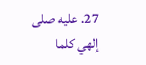27. عليه صلى إلهي كلما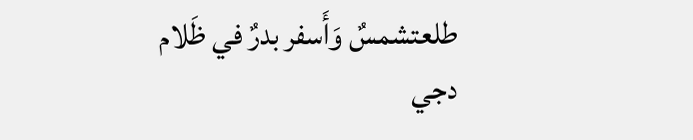طلعتشمسٌ وَأَسفر بدرٌ في ظَلام دجي